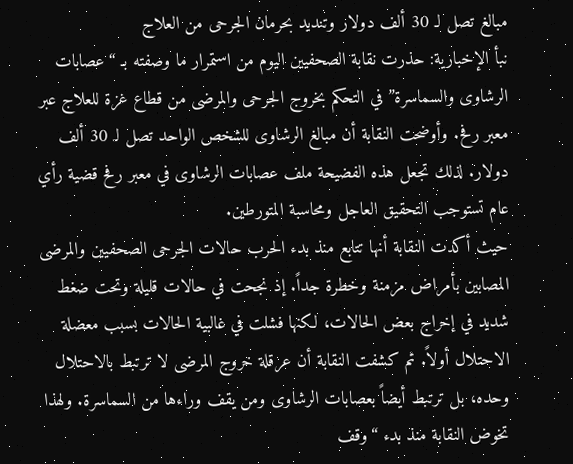مبالغ تصل لـ 30 ألف دولار وتنديد بحرمان الجرحى من العلاج
نبأ الإخبارية: حذرت نقابة الصحفيين اليوم من استمرار ما وصفته بـ “عصابات الرشاوى والسماسرة” في التحكم بخروج الجرحى والمرضى من قطاع غزة للعلاج عبر معبر رفح. وأوضحت النقابة أن مبالغ الرشاوى للشخص الواحد تصل لـ 30 ألف دولار. لذلك تجعل هذه الفضيحة ملف عصابات الرشاوى في معبر رفح قضية رأي عام تستوجب التحقيق العاجل ومحاسبة المتورطين.
حيث أكدت النقابة أنها تتابع منذ بدء الحرب حالات الجرحى الصحفيين والمرضى المصابين بأمراض مزمنة وخطرة جداً. إذ نجحت في حالات قليلة وتحت ضغط شديد في إخراج بعض الحالات، لكنها فشلت في غالبية الحالات بسبب معضلة الاحتلال أولاً. ثم كشفت النقابة أن عرقلة خروج المرضى لا ترتبط بالاحتلال وحده، بل ترتبط أيضاً بعصابات الرشاوى ومن يقف وراءها من السماسرة. ولهذا تخوض النقابة منذ بدء “وقف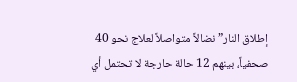إطلاق النار” نضالاً متواصلاً لعلاج نحو 40 صحفياً، بينهم 12 حالة حارجة لا تحتمل أي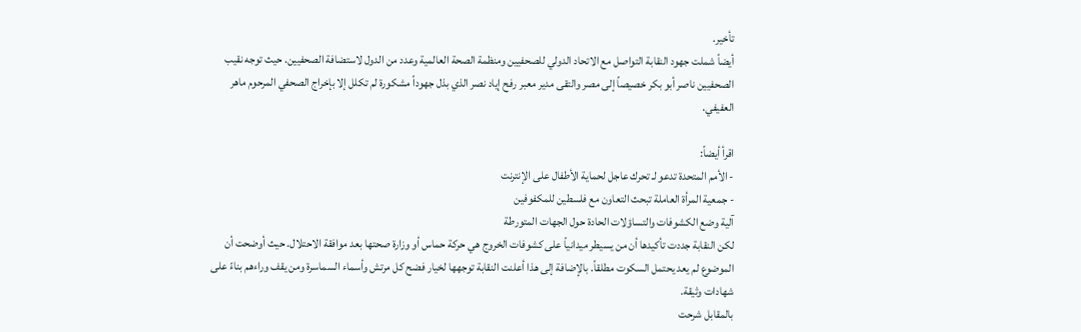تأخير.
أيضاً شملت جهود النقابة التواصل مع الاتحاد الدولي للصحفيين ومنظمة الصحة العالمية وعدد من الدول لاستضافة الصحفيين. حيث توجه نقيب الصحفيين ناصر أبو بكر خصيصاً إلى مصر والتقى مدير معبر رفح إياد نصر الذي بذل جهوداً مشكورة لم تكلل إلا بإخراج الصحفي المرحوم ماهر العفيفي.

اقرأ أيضاً:
- الأمم المتحدة تدعو لـ تحرك عاجل لحماية الأطفال على الإنترنت
- جمعية المرأة العاملة تبحث التعاون مع فلسطين للمكفوفين
آلية وضع الكشوفات والتساؤلات الحادة حول الجهات المتورطة
لكن النقابة جددت تأكيدها أن من يسيطر ميدانياً على كشوفات الخروج هي حركة حماس أو وزارة صحتها بعد موافقة الاحتلال. حيث أوضحت أن الموضوع لم يعد يحتمل السكوت مطلقاً. بالإضافة إلى هذا أعلنت النقابة توجهها لخيار فضح كل مرتش وأسماء السماسرة ومن يقف وراءهم بناءً على شهادات وثيقة.
بالمقابل شرحت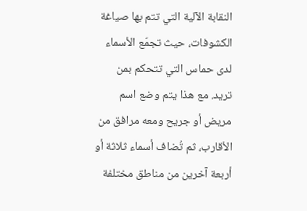النقابة الآلية التي تتم بها صياغة الكشوفات، حيث تجمّع الأسماء لدى حماس التي تتحكم بمن تريد. مع هذا يتم وضع اسم مريض أو جريح ومعه مرافق من الأقارب، ثم تُضاف أسماء ثلاثة أو أربعة آخرين من مناطق مختلفة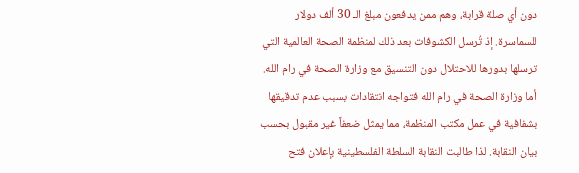دون أي صلة قرابة، وهم ممن يدفعون مبلغ الـ 30 ألف دولار للسماسرة. إذ تُرسل الكشوفات بعد ذلك لمنظمة الصحة العالمية التي ترسلها بدورها للاحتلال دون التنسيق مع وزارة الصحة في رام الله.
أما وزارة الصحة في رام الله فتواجه انتقادات بسبب عدم تدقيقها بشفافية في عمل مكتب المنظمة، مما يمثل ضعفاً غير مقبول بحسب بيان النقابة. لذا طالبت النقابة السلطة الفلسطينية بإعلان فتح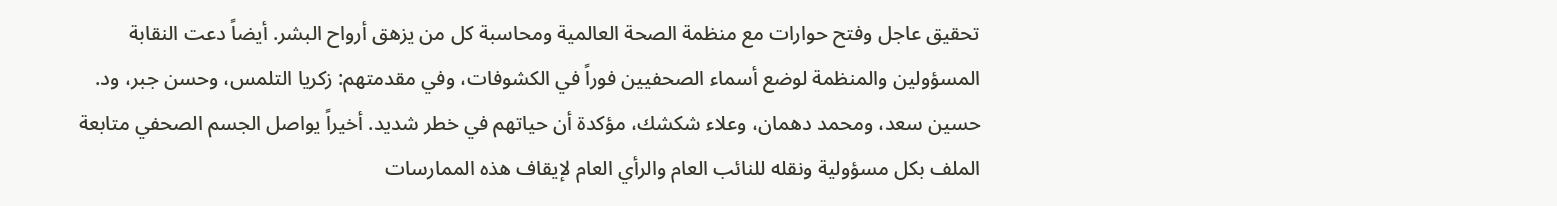تحقيق عاجل وفتح حوارات مع منظمة الصحة العالمية ومحاسبة كل من يزهق أرواح البشر. أيضاً دعت النقابة المسؤولين والمنظمة لوضع أسماء الصحفيين فوراً في الكشوفات، وفي مقدمتهم: زكريا التلمس، وحسن جبر، ود. حسين سعد، ومحمد دهمان، وعلاء شكشك، مؤكدة أن حياتهم في خطر شديد. أخيراً يواصل الجسم الصحفي متابعة الملف بكل مسؤولية ونقله للنائب العام والرأي العام لإيقاف هذه الممارسات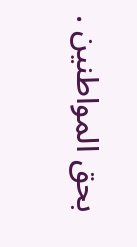بحق المواطنين .